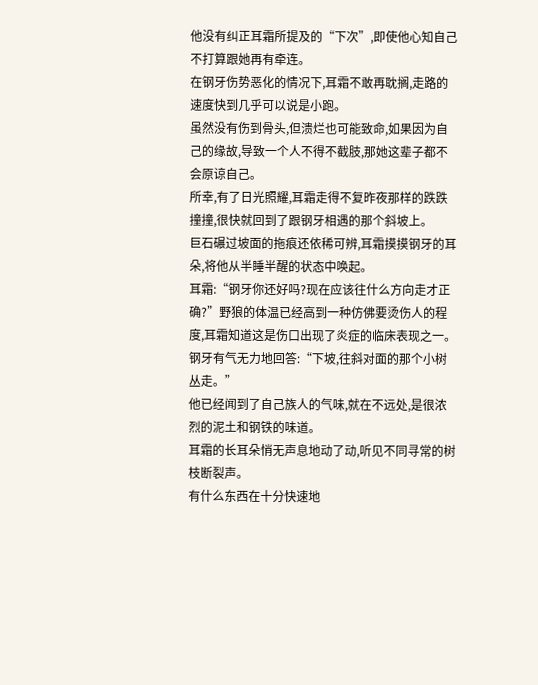他没有纠正耳霜所提及的“下次”,即使他心知自己不打算跟她再有牵连。
在钢牙伤势恶化的情况下,耳霜不敢再耽搁,走路的速度快到几乎可以说是小跑。
虽然没有伤到骨头,但溃烂也可能致命,如果因为自己的缘故,导致一个人不得不截肢,那她这辈子都不会原谅自己。
所幸,有了日光照耀,耳霜走得不复昨夜那样的跌跌撞撞,很快就回到了跟钢牙相遇的那个斜坡上。
巨石碾过坡面的拖痕还依稀可辨,耳霜摸摸钢牙的耳朵,将他从半睡半醒的状态中唤起。
耳霜:“钢牙你还好吗?现在应该往什么方向走才正确?”野狼的体温已经高到一种仿佛要烫伤人的程度,耳霜知道这是伤口出现了炎症的临床表现之一。
钢牙有气无力地回答:“下坡,往斜对面的那个小树丛走。”
他已经闻到了自己族人的气味,就在不远处,是很浓烈的泥土和钢铁的味道。
耳霜的长耳朵悄无声息地动了动,听见不同寻常的树枝断裂声。
有什么东西在十分快速地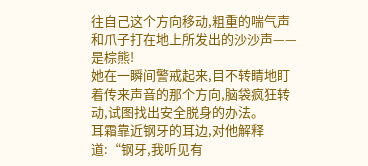往自己这个方向移动,粗重的喘气声和爪子打在地上所发出的沙沙声——是棕熊!
她在一瞬间警戒起来,目不转睛地盯着传来声音的那个方向,脑袋疯狂转动,试图找出安全脱身的办法。
耳霜靠近钢牙的耳边,对他解释道:“钢牙,我听见有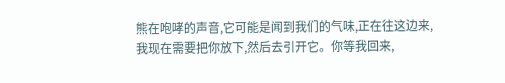熊在咆哮的声音,它可能是闻到我们的气味,正在往这边来,我现在需要把你放下,然后去引开它。你等我回来,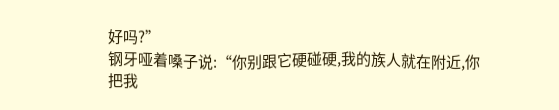好吗?”
钢牙哑着嗓子说:“你别跟它硬碰硬,我的族人就在附近,你把我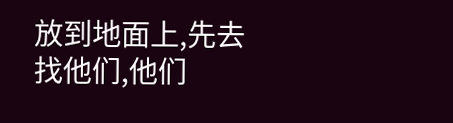放到地面上,先去找他们,他们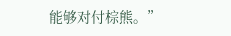能够对付棕熊。”